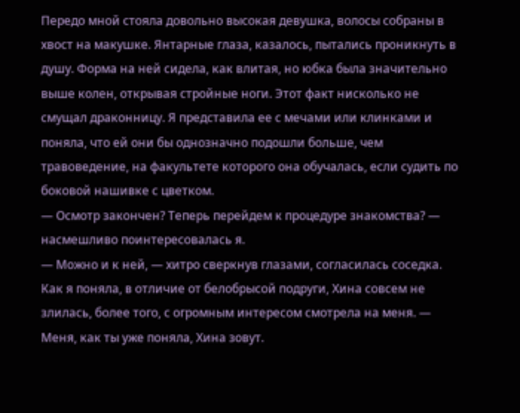Передо мной стояла довольно высокая девушка, волосы собраны в хвост на макушке. Янтарные глаза, казалось, пытались проникнуть в душу. Форма на ней сидела, как влитая, но юбка была значительно выше колен, открывая стройные ноги. Этот факт нисколько не смущал драконницу. Я представила ее с мечами или клинками и поняла, что ей они бы однозначно подошли больше, чем травоведение, на факультете которого она обучалась, если судить по боковой нашивке с цветком.
— Осмотр закончен? Теперь перейдем к процедуре знакомства? — насмешливо поинтересовалась я.
— Можно и к ней, — хитро сверкнув глазами, согласилась соседка. Как я поняла, в отличие от белобрысой подруги, Хина совсем не злилась, более того, с огромным интересом смотрела на меня. — Меня, как ты уже поняла, Хина зовут.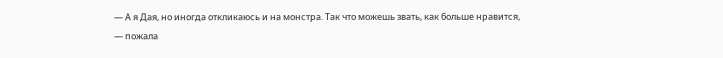— А я Дая, но иногда откликаюсь и на монстра. Так что можешь звать, как больше нравится, — пожала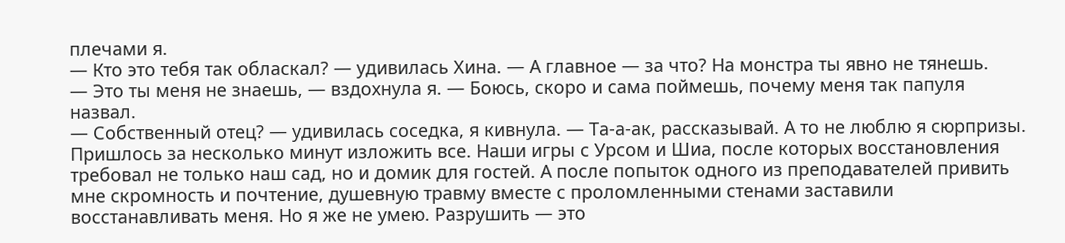плечами я.
— Кто это тебя так обласкал? — удивилась Хина. — А главное — за что? На монстра ты явно не тянешь.
— Это ты меня не знаешь, — вздохнула я. — Боюсь, скоро и сама поймешь, почему меня так папуля назвал.
— Собственный отец? — удивилась соседка, я кивнула. — Та-а-ак, рассказывай. А то не люблю я сюрпризы.
Пришлось за несколько минут изложить все. Наши игры с Урсом и Шиа, после которых восстановления требовал не только наш сад, но и домик для гостей. А после попыток одного из преподавателей привить мне скромность и почтение, душевную травму вместе с проломленными стенами заставили восстанавливать меня. Но я же не умею. Разрушить — это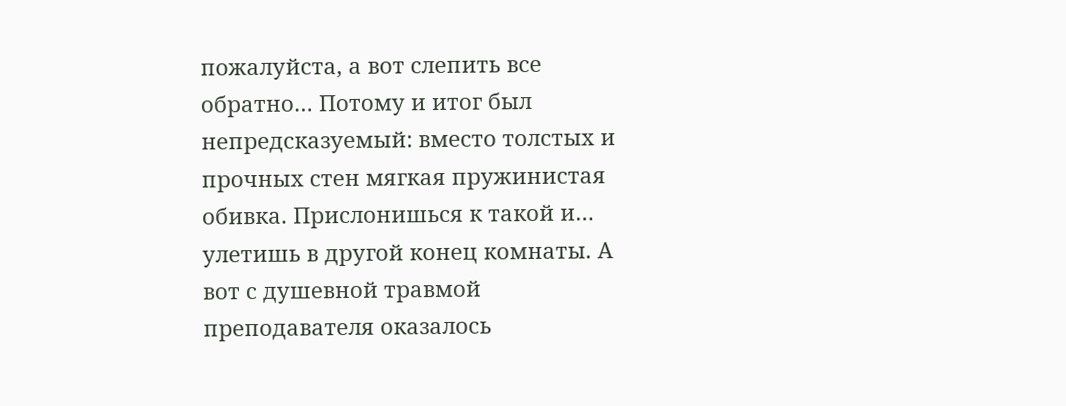пожалуйста, а вот слепить все обратно… Потому и итог был непредсказуемый: вместо толстых и прочных стен мягкая пружинистая обивка. Прислонишься к такой и… улетишь в другой конец комнаты. А вот с душевной травмой преподавателя оказалось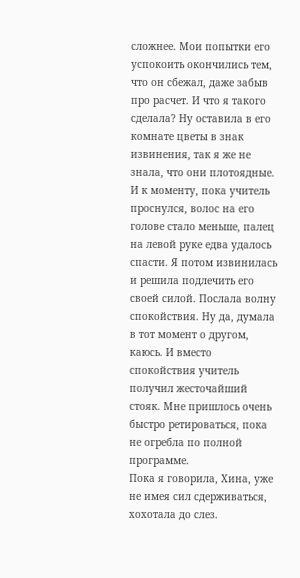сложнее. Мои попытки его успокоить окончились тем, что он сбежал, даже забыв про расчет. И что я такого сделала? Ну оставила в его комнате цветы в знак извинения, так я же не знала, что они плотоядные. И к моменту, пока учитель проснулся, волос на его голове стало меньше, палец на левой руке едва удалось спасти. Я потом извинилась и решила подлечить его своей силой. Послала волну спокойствия. Ну да, думала в тот момент о другом, каюсь. И вместо спокойствия учитель получил жесточайший стояк. Мне пришлось очень быстро ретироваться, пока не огребла по полной программе.
Пока я говорила, Хина, уже не имея сил сдерживаться, хохотала до слез.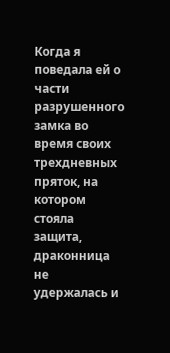Когда я поведала ей о части разрушенного замка во время своих трехдневных пряток, на котором стояла защита, драконница не удержалась и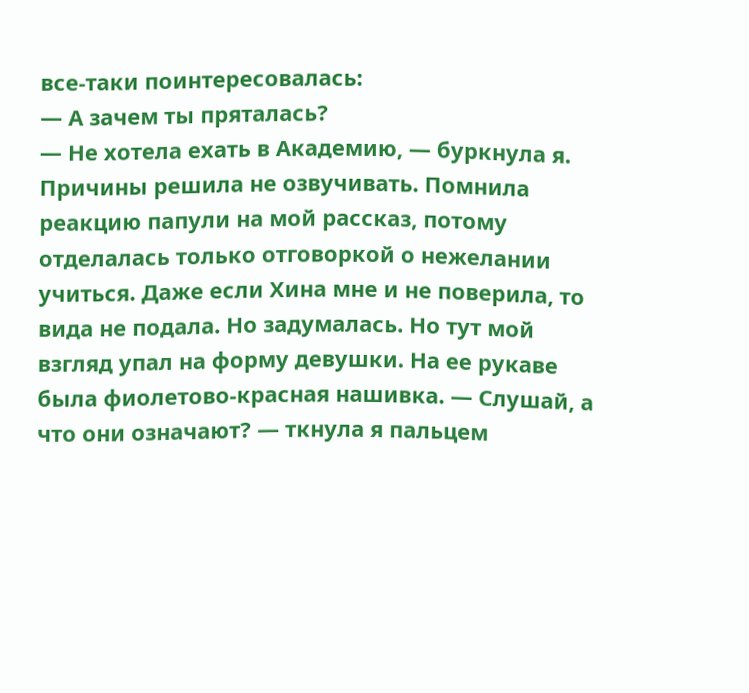все-таки поинтересовалась:
— А зачем ты пряталась?
— Не хотела ехать в Академию, — буркнула я. Причины решила не озвучивать. Помнила реакцию папули на мой рассказ, потому отделалась только отговоркой о нежелании учиться. Даже если Хина мне и не поверила, то вида не подала. Но задумалась. Но тут мой взгляд упал на форму девушки. На ее рукаве была фиолетово-красная нашивка. — Слушай, а что они означают? — ткнула я пальцем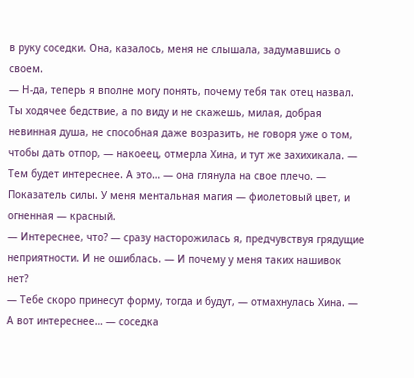в руку соседки. Она, казалось, меня не слышала, задумавшись о своем.
— Н-да, теперь я вполне могу понять, почему тебя так отец назвал. Ты ходячее бедствие, а по виду и не скажешь, милая, добрая невинная душа, не способная даже возразить, не говоря уже о том, чтобы дать отпор, — накоеец, отмерла Хина, и тут же захихикала. — Тем будет интереснее. А это… — она глянула на свое плечо. — Показатель силы. У меня ментальная магия — фиолетовый цвет, и огненная — красный.
— Интереснее, что? — сразу насторожилась я, предчувствуя грядущие неприятности. И не ошиблась. — И почему у меня таких нашивок нет?
— Тебе скоро принесут форму, тогда и будут, — отмахнулась Хина. — А вот интереснее… — соседка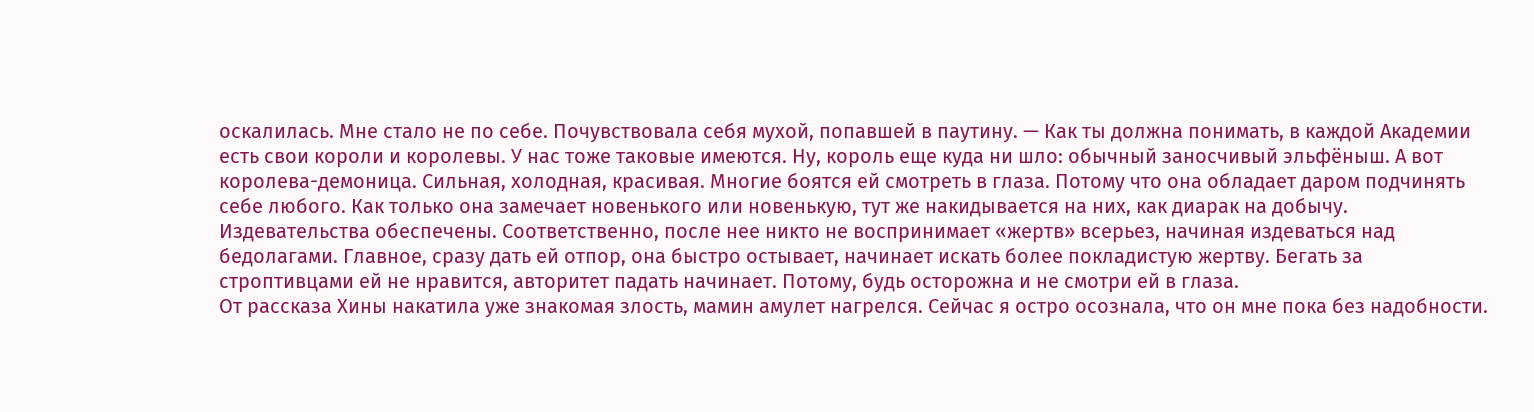оскалилась. Мне стало не по себе. Почувствовала себя мухой, попавшей в паутину. — Как ты должна понимать, в каждой Академии есть свои короли и королевы. У нас тоже таковые имеются. Ну, король еще куда ни шло: обычный заносчивый эльфёныш. А вот королева-демоница. Сильная, холодная, красивая. Многие боятся ей смотреть в глаза. Потому что она обладает даром подчинять себе любого. Как только она замечает новенького или новенькую, тут же накидывается на них, как диарак на добычу. Издевательства обеспечены. Соответственно, после нее никто не воспринимает «жертв» всерьез, начиная издеваться над бедолагами. Главное, сразу дать ей отпор, она быстро остывает, начинает искать более покладистую жертву. Бегать за строптивцами ей не нравится, авторитет падать начинает. Потому, будь осторожна и не смотри ей в глаза.
От рассказа Хины накатила уже знакомая злость, мамин амулет нагрелся. Сейчас я остро осознала, что он мне пока без надобности.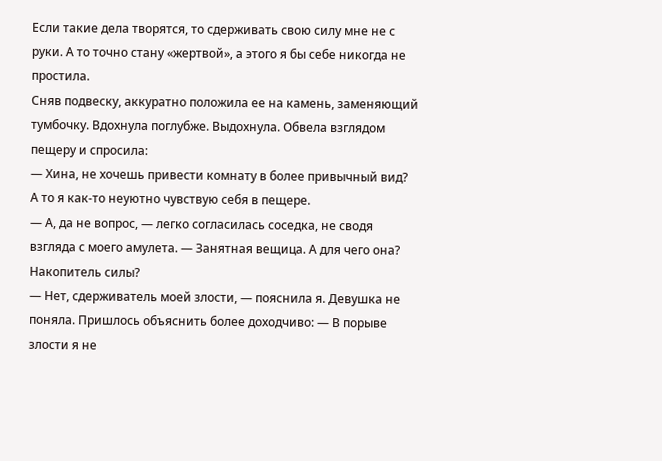Если такие дела творятся, то сдерживать свою силу мне не с руки. А то точно стану «жертвой», а этого я бы себе никогда не простила.
Сняв подвеску, аккуратно положила ее на камень, заменяющий тумбочку. Вдохнула поглубже. Выдохнула. Обвела взглядом пещеру и спросила:
— Хина, не хочешь привести комнату в более привычный вид? А то я как-то неуютно чувствую себя в пещере.
— А, да не вопрос, — легко согласилась соседка, не сводя взгляда с моего амулета. — Занятная вещица. А для чего она? Накопитель силы?
— Нет, сдерживатель моей злости, — пояснила я. Девушка не поняла. Пришлось объяснить более доходчиво: — В порыве злости я не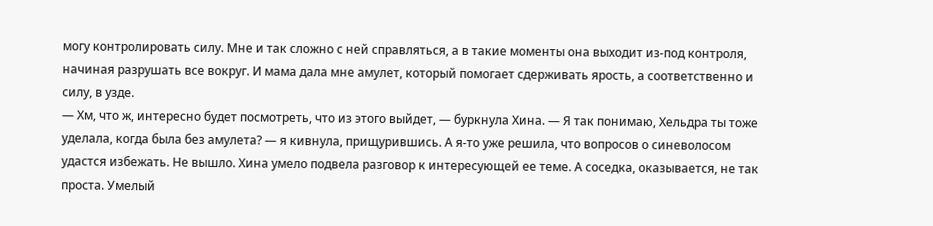могу контролировать силу. Мне и так сложно с ней справляться, а в такие моменты она выходит из-под контроля, начиная разрушать все вокруг. И мама дала мне амулет, который помогает сдерживать ярость, а соответственно и силу, в узде.
— Хм, что ж, интересно будет посмотреть, что из этого выйдет, — буркнула Хина. — Я так понимаю, Хельдра ты тоже уделала, когда была без амулета? — я кивнула, прищурившись. А я-то уже решила, что вопросов о синеволосом удастся избежать. Не вышло. Хина умело подвела разговор к интересующей ее теме. А соседка, оказывается, не так проста. Умелый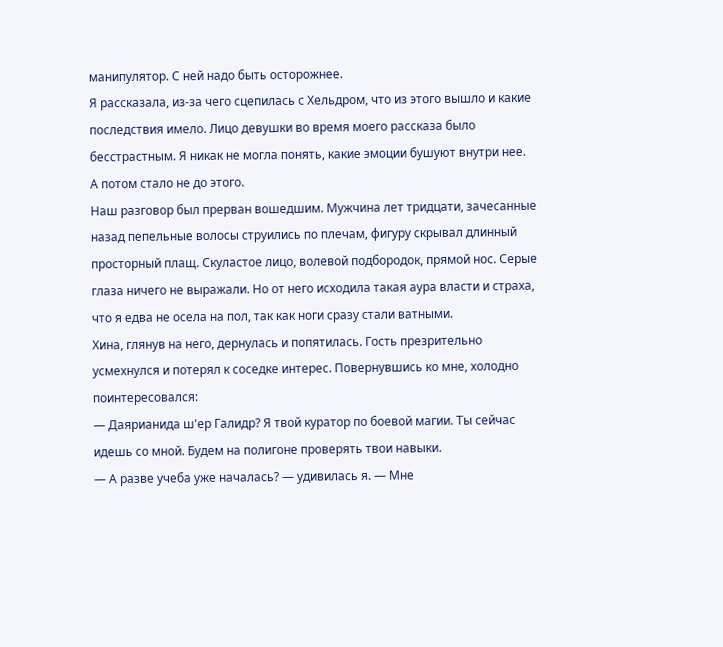манипулятор. С ней надо быть осторожнее.
Я рассказала, из-за чего сцепилась с Хельдром, что из этого вышло и какие последствия имело. Лицо девушки во время моего рассказа было бесстрастным. Я никак не могла понять, какие эмоции бушуют внутри нее. А потом стало не до этого.
Наш разговор был прерван вошедшим. Мужчина лет тридцати, зачесанные назад пепельные волосы струились по плечам, фигуру скрывал длинный просторный плащ. Скуластое лицо, волевой подбородок, прямой нос. Серые глаза ничего не выражали. Но от него исходила такая аура власти и страха, что я едва не осела на пол, так как ноги сразу стали ватными.
Хина, глянув на него, дернулась и попятилась. Гость презрительно усмехнулся и потерял к соседке интерес. Повернувшись ко мне, холодно поинтересовался:
— Даярианида ш'ер Галидр? Я твой куратор по боевой магии. Ты сейчас идешь со мной. Будем на полигоне проверять твои навыки.
— А разве учеба уже началась? — удивилась я. — Мне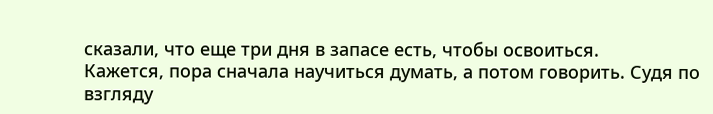сказали, что еще три дня в запасе есть, чтобы освоиться.
Кажется, пора сначала научиться думать, а потом говорить. Судя по взгляду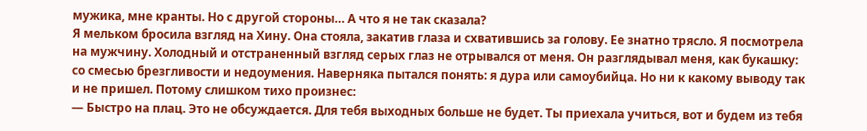мужика, мне кранты. Но с другой стороны… А что я не так сказала?
Я мельком бросила взгляд на Хину. Она стояла, закатив глаза и схватившись за голову. Ее знатно трясло. Я посмотрела на мужчину. Холодный и отстраненный взгляд серых глаз не отрывался от меня. Он разглядывал меня, как букашку: со смесью брезгливости и недоумения. Наверняка пытался понять: я дура или самоубийца. Но ни к какому выводу так и не пришел. Потому слишком тихо произнес:
— Быстро на плац. Это не обсуждается. Для тебя выходных больше не будет. Ты приехала учиться, вот и будем из тебя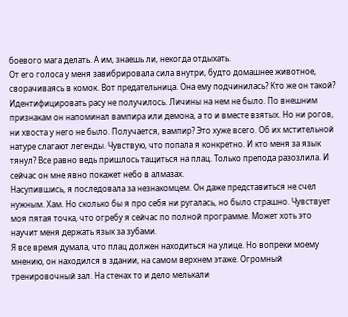боевого мага делать. А им, знаешь ли, некогда отдыхать.
От его голоса у меня завибрировала сила внутри, будто домашнее животное, сворачиваясь в комок. Вот предательница. Она ему подчинилась? Кто же он такой? Идентифицировать расу не получилось. Личины на нем не было. По внешним признакам он напоминал вампира или демона, а то и вместе взятых. Но ни рогов, ни хвоста у него не было. Получается, вампир? Это хуже всего. Об их мстительной натуре слагают легенды. Чувствую, что попала я конкретно. И кто меня за язык тянул? Все равно ведь пришлось тащиться на плац. Только препода разозлила. И сейчас он мне явно покажет небо в алмазах.
Насупившись, я последовала за незнакомцем. Он даже представиться не счел нужным. Хам. Но сколько бы я про себя ни ругалась, но было страшно. Чувствует моя пятая точка, что огребу я сейчас по полной программе. Может хоть это научит меня держать язык за зубами.
Я все время думала, что плац должен находиться на улице. Но вопреки моему мнению, он находился в здании, на самом верхнем этаже. Огромный тренировочный зал. На стенах то и дело мелькали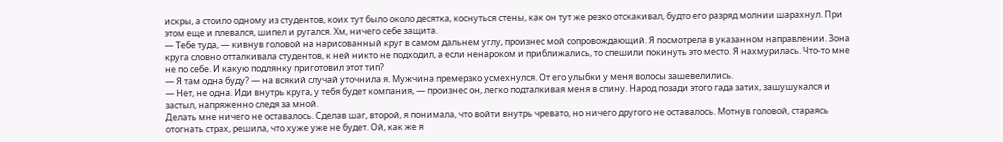искры, а стоило одному из студентов, коих тут было около десятка, коснуться стены, как он тут же резко отскакивал, будто его разряд молнии шарахнул. При этом еще и плевался, шипел и ругался. Хм, ничего себе защита.
— Тебе туда, — кивнув головой на нарисованный круг в самом дальнем углу, произнес мой сопровождающий. Я посмотрела в указанном направлении. Зона круга словно отталкивала студентов, к ней никто не подходил, а если ненароком и приближались, то спешили покинуть это место. Я нахмурилась. Что-то мне не по себе. И какую подлянку приготовил этот тип?
— Я там одна буду? — на всякий случай уточнила я. Мужчина премерзко усмехнулся. От его улыбки у меня волосы зашевелились.
— Нет, не одна. Иди внутрь круга, у тебя будет компания, — произнес он, легко подталкивая меня в спину. Народ позади этого гада затих, зашушукался и застыл, напряженно следя за мной.
Делать мне ничего не оставалось. Сделав шаг, второй, я понимала, что войти внутрь чревато, но ничего другого не оставалось. Мотнув головой, стараясь отогнать страх, решила, что хуже уже не будет. Ой, как же я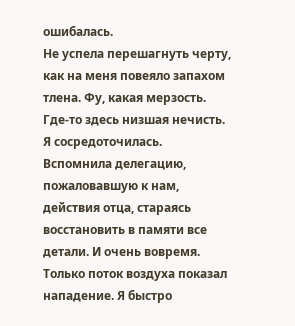ошибалась.
Не успела перешагнуть черту, как на меня повеяло запахом тлена. Фу, какая мерзость. Где-то здесь низшая нечисть. Я сосредоточилась. Вспомнила делегацию, пожаловавшую к нам, действия отца, стараясь восстановить в памяти все детали. И очень вовремя. Только поток воздуха показал нападение. Я быстро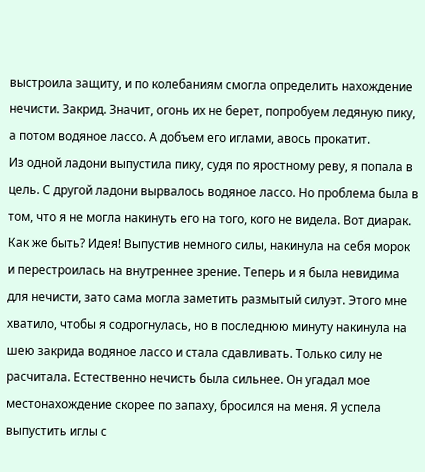выстроила защиту, и по колебаниям смогла определить нахождение нечисти. Закрид. Значит, огонь их не берет, попробуем ледяную пику, а потом водяное лассо. А добъем его иглами, авось прокатит.
Из одной ладони выпустила пику, судя по яростному реву, я попала в цель. С другой ладони вырвалось водяное лассо. Но проблема была в том, что я не могла накинуть его на того, кого не видела. Вот диарак. Как же быть? Идея! Выпустив немного силы, накинула на себя морок и перестроилась на внутреннее зрение. Теперь и я была невидима для нечисти, зато сама могла заметить размытый силуэт. Этого мне хватило, чтобы я содрогнулась, но в последнюю минуту накинула на шею закрида водяное лассо и стала сдавливать. Только силу не расчитала. Естественно нечисть была сильнее. Он угадал мое местонахождение скорее по запаху, бросился на меня. Я успела выпустить иглы с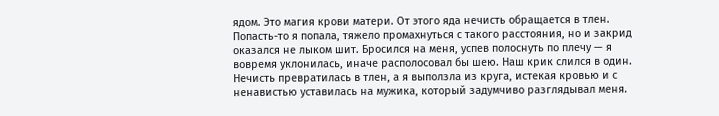ядом. Это магия крови матери. От этого яда нечисть обращается в тлен.
Попасть-то я попала, тяжело промахнуться с такого расстояния, но и закрид оказался не лыком шит. Бросился на меня, успев полоснуть по плечу — я вовремя уклонилась, иначе располосовал бы шею. Наш крик слился в один. Нечисть превратилась в тлен, а я выползла из круга, истекая кровью и с ненавистью уставилась на мужика, который задумчиво разглядывал меня.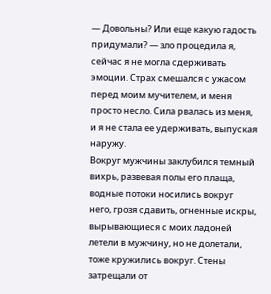— Довольны? Или еще какую гадость придумали? — зло процедила я, сейчас я не могла сдерживать эмоции. Страх смешался с ужасом перед моим мучителем, и меня просто несло. Сила рвалась из меня, и я не стала ее удерживать, выпуская наружу.
Вокруг мужчины заклубился темный вихрь, развевая полы его плаща, водные потоки носились вокруг него, грозя сдавить, огненные искры, вырывающиеся с моих ладоней летели в мужчину, но не долетали, тоже кружились вокруг. Стены затрещали от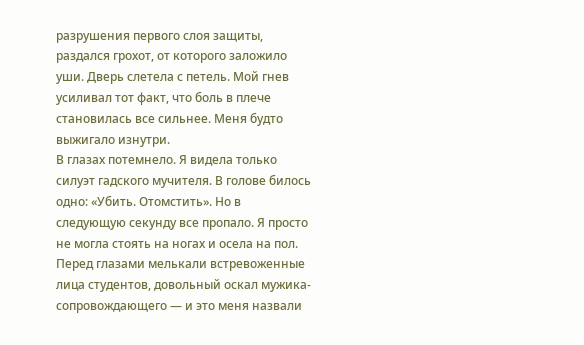разрушения первого слоя защиты, раздался грохот, от которого заложило уши. Дверь слетела с петель. Мой гнев усиливал тот факт, что боль в плече становилась все сильнее. Меня будто выжигало изнутри.
В глазах потемнело. Я видела только силуэт гадского мучителя. В голове билось одно: «Убить. Отомстить». Но в следующую секунду все пропало. Я просто не могла стоять на ногах и осела на пол. Перед глазами мелькали встревоженные лица студентов, довольный оскал мужика-сопровождающего — и это меня назвали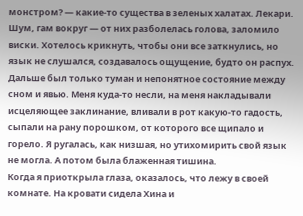монстром? — какие-то существа в зеленых халатах. Лекари. Шум, гам вокруг — от них разболелась голова, заломило виски. Хотелось крикнуть, чтобы они все заткнулись, но язык не слушался, создавалось ощущение, будто он распух. Дальше был только туман и непонятное состояние между сном и явью. Меня куда-то несли, на меня накладывали исцеляющее заклинание, вливали в рот какую-то гадость, сыпали на рану порошком, от которого все щипало и горело. Я ругалась, как низшая, но утихомирить свой язык не могла. А потом была блаженная тишина.
Когда я приоткрыла глаза, оказалось, что лежу в своей комнате. На кровати сидела Хина и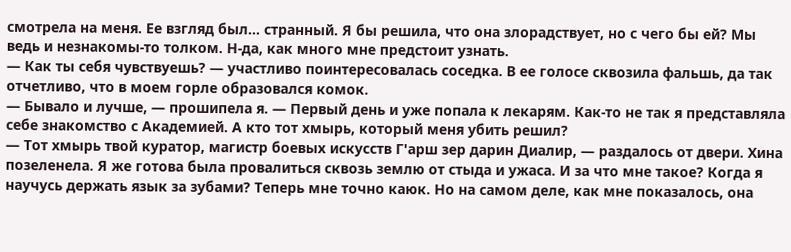смотрела на меня. Ее взгляд был… странный. Я бы решила, что она злорадствует, но с чего бы ей? Мы ведь и незнакомы-то толком. Н-да, как много мне предстоит узнать.
— Как ты себя чувствуешь? — участливо поинтересовалась соседка. В ее голосе сквозила фальшь, да так отчетливо, что в моем горле образовался комок.
— Бывало и лучше, — прошипела я. — Первый день и уже попала к лекарям. Как-то не так я представляла себе знакомство с Академией. А кто тот хмырь, который меня убить решил?
— Тот хмырь твой куратор, магистр боевых искусств Г'арш зер дарин Диалир, — раздалось от двери. Хина позеленела. Я же готова была провалиться сквозь землю от стыда и ужаса. И за что мне такое? Когда я научусь держать язык за зубами? Теперь мне точно каюк. Но на самом деле, как мне показалось, она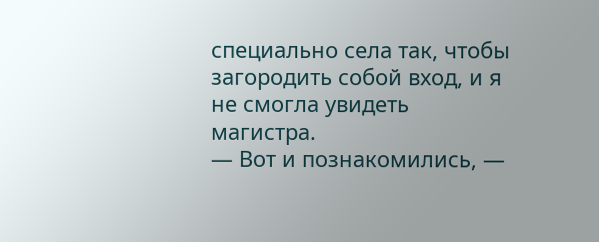специально села так, чтобы загородить собой вход, и я не смогла увидеть магистра.
— Вот и познакомились, —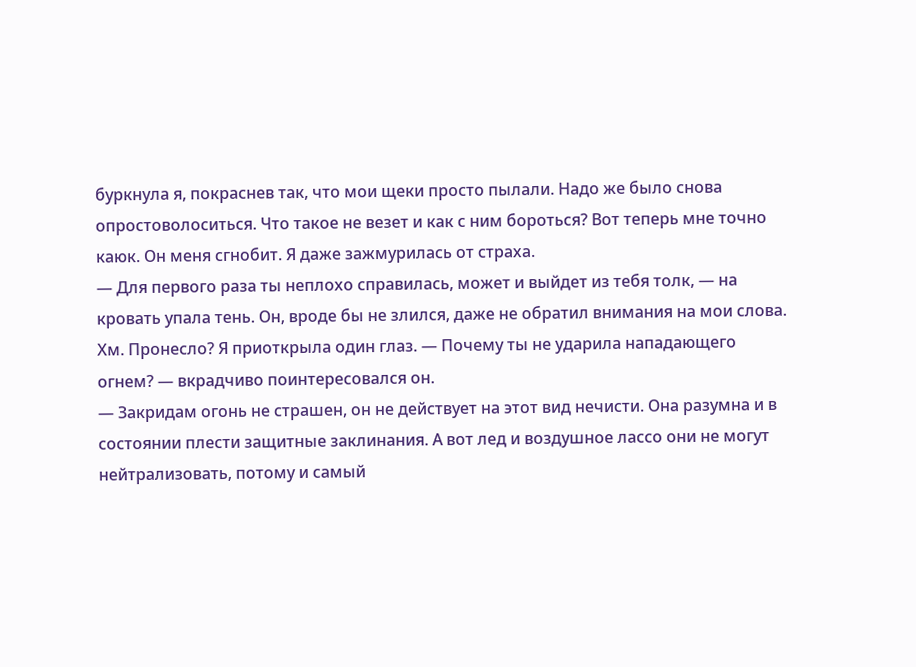буркнула я, покраснев так, что мои щеки просто пылали. Надо же было снова опростоволоситься. Что такое не везет и как с ним бороться? Вот теперь мне точно каюк. Он меня сгнобит. Я даже зажмурилась от страха.
— Для первого раза ты неплохо справилась, может и выйдет из тебя толк, — на кровать упала тень. Он, вроде бы не злился, даже не обратил внимания на мои слова. Хм. Пронесло? Я приоткрыла один глаз. — Почему ты не ударила нападающего огнем? — вкрадчиво поинтересовался он.
— Закридам огонь не страшен, он не действует на этот вид нечисти. Она разумна и в состоянии плести защитные заклинания. А вот лед и воздушное лассо они не могут нейтрализовать, потому и самый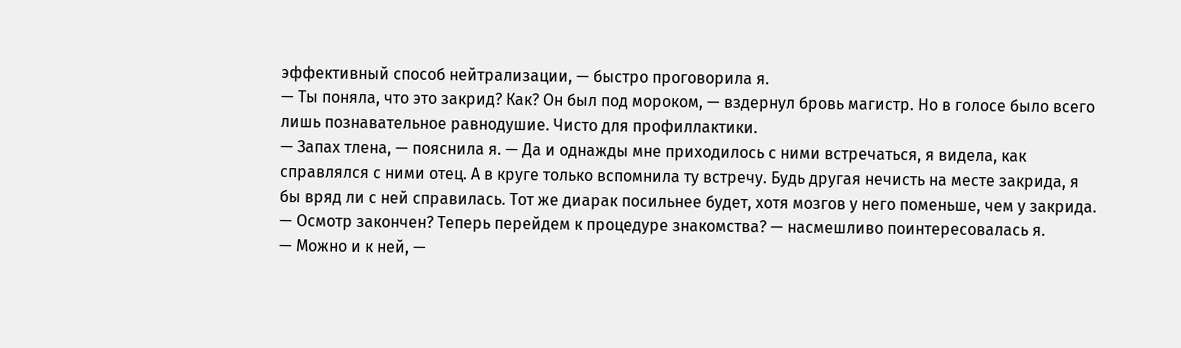эффективный способ нейтрализации, — быстро проговорила я.
— Ты поняла, что это закрид? Как? Он был под мороком, — вздернул бровь магистр. Но в голосе было всего лишь познавательное равнодушие. Чисто для профиллактики.
— Запах тлена, — пояснила я. — Да и однажды мне приходилось с ними встречаться, я видела, как справлялся с ними отец. А в круге только вспомнила ту встречу. Будь другая нечисть на месте закрида, я бы вряд ли с ней справилась. Тот же диарак посильнее будет, хотя мозгов у него поменьше, чем у закрида.
— Осмотр закончен? Теперь перейдем к процедуре знакомства? — насмешливо поинтересовалась я.
— Можно и к ней, —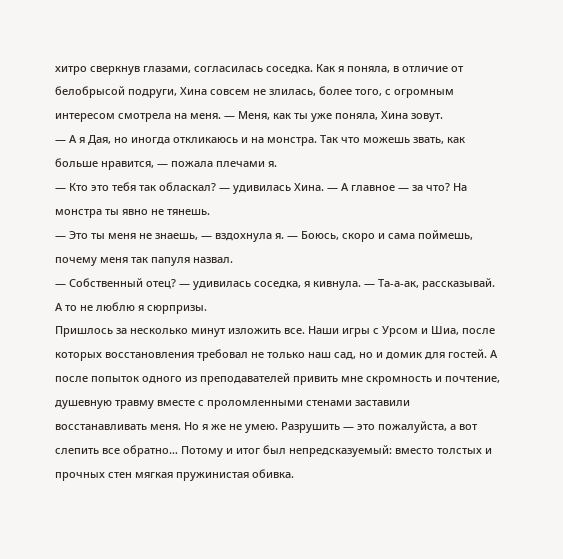хитро сверкнув глазами, согласилась соседка. Как я поняла, в отличие от белобрысой подруги, Хина совсем не злилась, более того, с огромным интересом смотрела на меня. — Меня, как ты уже поняла, Хина зовут.
— А я Дая, но иногда откликаюсь и на монстра. Так что можешь звать, как больше нравится, — пожала плечами я.
— Кто это тебя так обласкал? — удивилась Хина. — А главное — за что? На монстра ты явно не тянешь.
— Это ты меня не знаешь, — вздохнула я. — Боюсь, скоро и сама поймешь, почему меня так папуля назвал.
— Собственный отец? — удивилась соседка, я кивнула. — Та-а-ак, рассказывай. А то не люблю я сюрпризы.
Пришлось за несколько минут изложить все. Наши игры с Урсом и Шиа, после которых восстановления требовал не только наш сад, но и домик для гостей. А после попыток одного из преподавателей привить мне скромность и почтение, душевную травму вместе с проломленными стенами заставили восстанавливать меня. Но я же не умею. Разрушить — это пожалуйста, а вот слепить все обратно… Потому и итог был непредсказуемый: вместо толстых и прочных стен мягкая пружинистая обивка.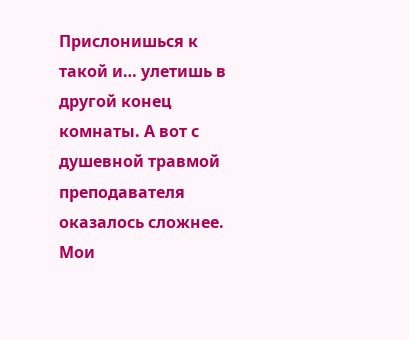Прислонишься к такой и… улетишь в другой конец комнаты. А вот с душевной травмой преподавателя оказалось сложнее. Мои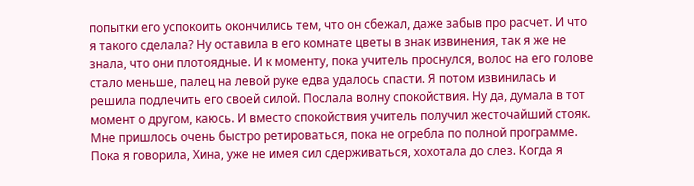попытки его успокоить окончились тем, что он сбежал, даже забыв про расчет. И что я такого сделала? Ну оставила в его комнате цветы в знак извинения, так я же не знала, что они плотоядные. И к моменту, пока учитель проснулся, волос на его голове стало меньше, палец на левой руке едва удалось спасти. Я потом извинилась и решила подлечить его своей силой. Послала волну спокойствия. Ну да, думала в тот момент о другом, каюсь. И вместо спокойствия учитель получил жесточайший стояк. Мне пришлось очень быстро ретироваться, пока не огребла по полной программе.
Пока я говорила, Хина, уже не имея сил сдерживаться, хохотала до слез. Когда я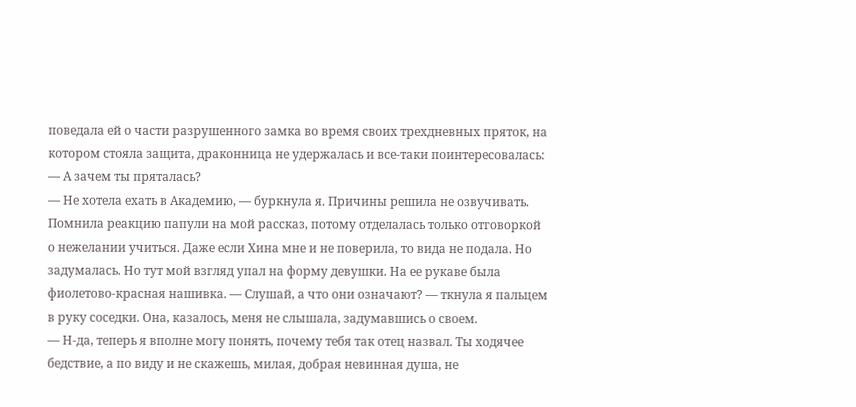поведала ей о части разрушенного замка во время своих трехдневных пряток, на котором стояла защита, драконница не удержалась и все-таки поинтересовалась:
— А зачем ты пряталась?
— Не хотела ехать в Академию, — буркнула я. Причины решила не озвучивать. Помнила реакцию папули на мой рассказ, потому отделалась только отговоркой о нежелании учиться. Даже если Хина мне и не поверила, то вида не подала. Но задумалась. Но тут мой взгляд упал на форму девушки. На ее рукаве была фиолетово-красная нашивка. — Слушай, а что они означают? — ткнула я пальцем в руку соседки. Она, казалось, меня не слышала, задумавшись о своем.
— Н-да, теперь я вполне могу понять, почему тебя так отец назвал. Ты ходячее бедствие, а по виду и не скажешь, милая, добрая невинная душа, не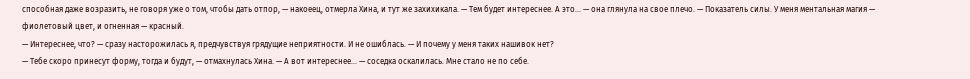способная даже возразить, не говоря уже о том, чтобы дать отпор, — накоеец, отмерла Хина, и тут же захихикала. — Тем будет интереснее. А это… — она глянула на свое плечо. — Показатель силы. У меня ментальная магия — фиолетовый цвет, и огненная — красный.
— Интереснее, что? — сразу насторожилась я, предчувствуя грядущие неприятности. И не ошиблась. — И почему у меня таких нашивок нет?
— Тебе скоро принесут форму, тогда и будут, — отмахнулась Хина. — А вот интереснее… — соседка оскалилась. Мне стало не по себе.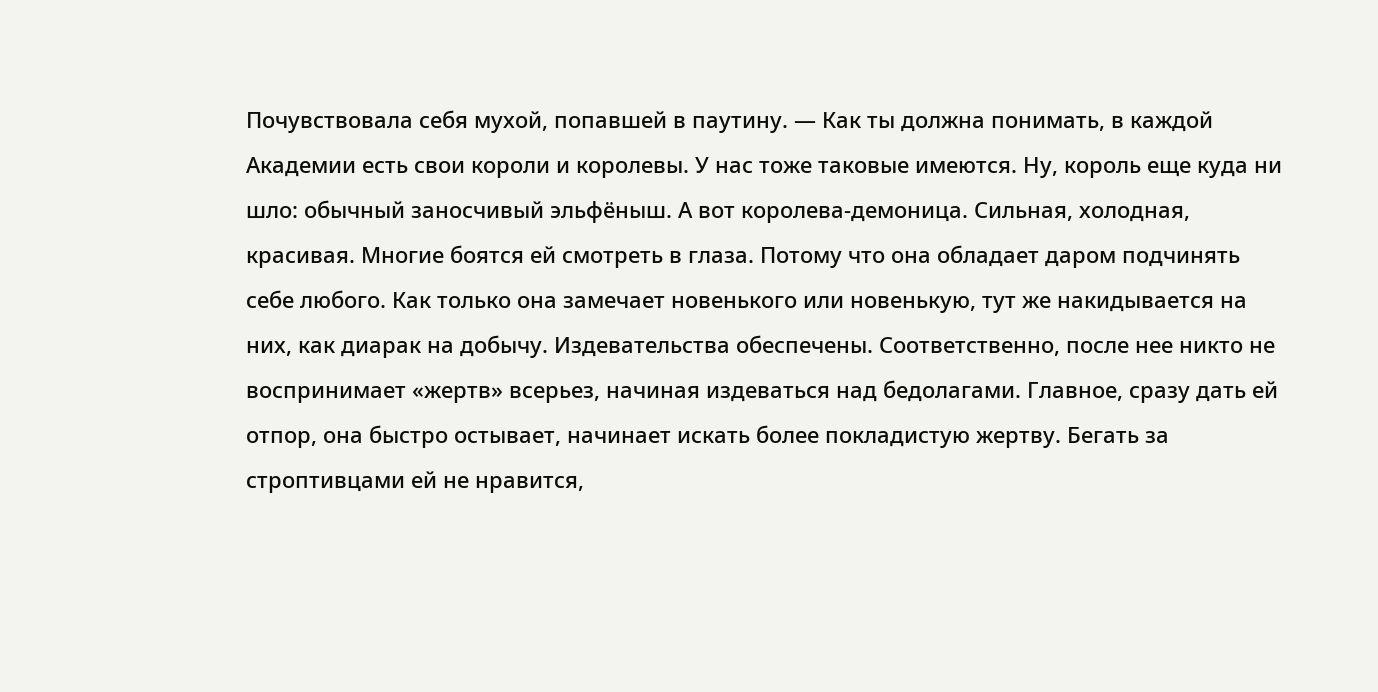Почувствовала себя мухой, попавшей в паутину. — Как ты должна понимать, в каждой Академии есть свои короли и королевы. У нас тоже таковые имеются. Ну, король еще куда ни шло: обычный заносчивый эльфёныш. А вот королева-демоница. Сильная, холодная, красивая. Многие боятся ей смотреть в глаза. Потому что она обладает даром подчинять себе любого. Как только она замечает новенького или новенькую, тут же накидывается на них, как диарак на добычу. Издевательства обеспечены. Соответственно, после нее никто не воспринимает «жертв» всерьез, начиная издеваться над бедолагами. Главное, сразу дать ей отпор, она быстро остывает, начинает искать более покладистую жертву. Бегать за строптивцами ей не нравится,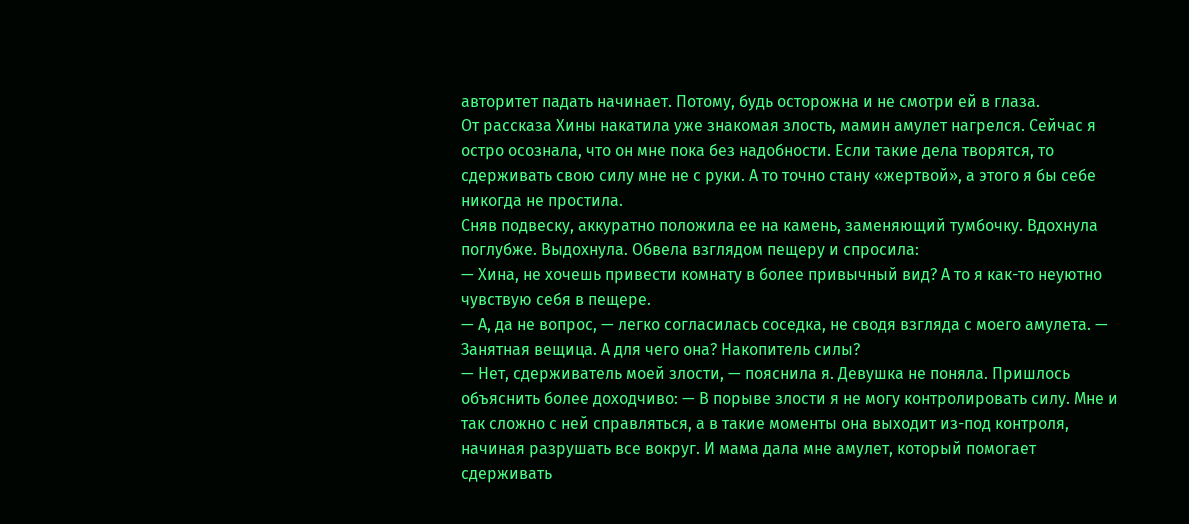авторитет падать начинает. Потому, будь осторожна и не смотри ей в глаза.
От рассказа Хины накатила уже знакомая злость, мамин амулет нагрелся. Сейчас я остро осознала, что он мне пока без надобности. Если такие дела творятся, то сдерживать свою силу мне не с руки. А то точно стану «жертвой», а этого я бы себе никогда не простила.
Сняв подвеску, аккуратно положила ее на камень, заменяющий тумбочку. Вдохнула поглубже. Выдохнула. Обвела взглядом пещеру и спросила:
— Хина, не хочешь привести комнату в более привычный вид? А то я как-то неуютно чувствую себя в пещере.
— А, да не вопрос, — легко согласилась соседка, не сводя взгляда с моего амулета. — Занятная вещица. А для чего она? Накопитель силы?
— Нет, сдерживатель моей злости, — пояснила я. Девушка не поняла. Пришлось объяснить более доходчиво: — В порыве злости я не могу контролировать силу. Мне и так сложно с ней справляться, а в такие моменты она выходит из-под контроля, начиная разрушать все вокруг. И мама дала мне амулет, который помогает сдерживать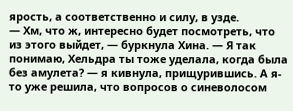ярость, а соответственно и силу, в узде.
— Хм, что ж, интересно будет посмотреть, что из этого выйдет, — буркнула Хина. — Я так понимаю, Хельдра ты тоже уделала, когда была без амулета? — я кивнула, прищурившись. А я-то уже решила, что вопросов о синеволосом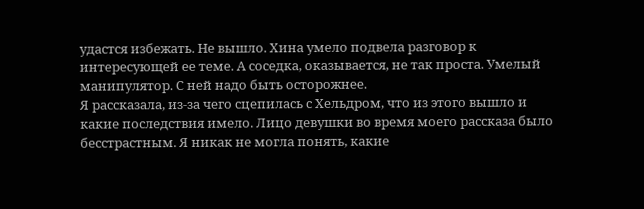удастся избежать. Не вышло. Хина умело подвела разговор к интересующей ее теме. А соседка, оказывается, не так проста. Умелый манипулятор. С ней надо быть осторожнее.
Я рассказала, из-за чего сцепилась с Хельдром, что из этого вышло и какие последствия имело. Лицо девушки во время моего рассказа было бесстрастным. Я никак не могла понять, какие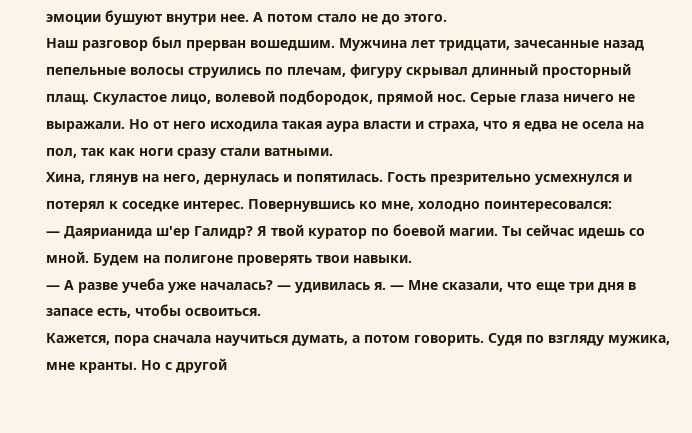эмоции бушуют внутри нее. А потом стало не до этого.
Наш разговор был прерван вошедшим. Мужчина лет тридцати, зачесанные назад пепельные волосы струились по плечам, фигуру скрывал длинный просторный плащ. Скуластое лицо, волевой подбородок, прямой нос. Серые глаза ничего не выражали. Но от него исходила такая аура власти и страха, что я едва не осела на пол, так как ноги сразу стали ватными.
Хина, глянув на него, дернулась и попятилась. Гость презрительно усмехнулся и потерял к соседке интерес. Повернувшись ко мне, холодно поинтересовался:
— Даярианида ш'ер Галидр? Я твой куратор по боевой магии. Ты сейчас идешь со мной. Будем на полигоне проверять твои навыки.
— А разве учеба уже началась? — удивилась я. — Мне сказали, что еще три дня в запасе есть, чтобы освоиться.
Кажется, пора сначала научиться думать, а потом говорить. Судя по взгляду мужика, мне кранты. Но с другой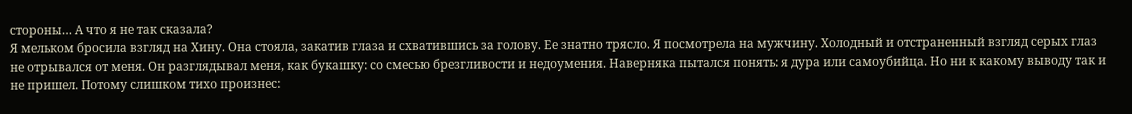стороны… А что я не так сказала?
Я мельком бросила взгляд на Хину. Она стояла, закатив глаза и схватившись за голову. Ее знатно трясло. Я посмотрела на мужчину. Холодный и отстраненный взгляд серых глаз не отрывался от меня. Он разглядывал меня, как букашку: со смесью брезгливости и недоумения. Наверняка пытался понять: я дура или самоубийца. Но ни к какому выводу так и не пришел. Потому слишком тихо произнес: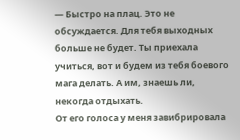— Быстро на плац. Это не обсуждается. Для тебя выходных больше не будет. Ты приехала учиться, вот и будем из тебя боевого мага делать. А им, знаешь ли, некогда отдыхать.
От его голоса у меня завибрировала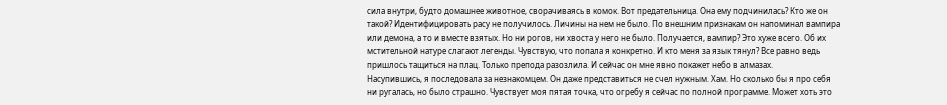сила внутри, будто домашнее животное, сворачиваясь в комок. Вот предательница. Она ему подчинилась? Кто же он такой? Идентифицировать расу не получилось. Личины на нем не было. По внешним признакам он напоминал вампира или демона, а то и вместе взятых. Но ни рогов, ни хвоста у него не было. Получается, вампир? Это хуже всего. Об их мстительной натуре слагают легенды. Чувствую, что попала я конкретно. И кто меня за язык тянул? Все равно ведь пришлось тащиться на плац. Только препода разозлила. И сейчас он мне явно покажет небо в алмазах.
Насупившись, я последовала за незнакомцем. Он даже представиться не счел нужным. Хам. Но сколько бы я про себя ни ругалась, но было страшно. Чувствует моя пятая точка, что огребу я сейчас по полной программе. Может хоть это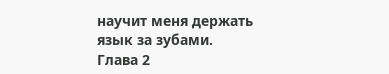научит меня держать язык за зубами.
Глава 2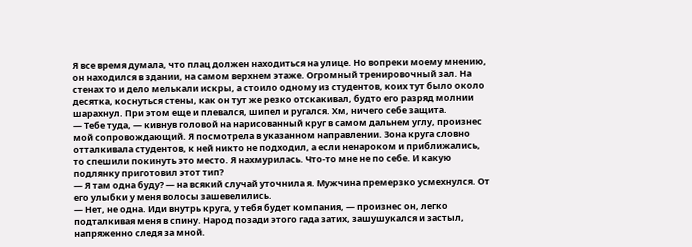Я все время думала, что плац должен находиться на улице. Но вопреки моему мнению, он находился в здании, на самом верхнем этаже. Огромный тренировочный зал. На стенах то и дело мелькали искры, а стоило одному из студентов, коих тут было около десятка, коснуться стены, как он тут же резко отскакивал, будто его разряд молнии шарахнул. При этом еще и плевался, шипел и ругался. Хм, ничего себе защита.
— Тебе туда, — кивнув головой на нарисованный круг в самом дальнем углу, произнес мой сопровождающий. Я посмотрела в указанном направлении. Зона круга словно отталкивала студентов, к ней никто не подходил, а если ненароком и приближались, то спешили покинуть это место. Я нахмурилась. Что-то мне не по себе. И какую подлянку приготовил этот тип?
— Я там одна буду? — на всякий случай уточнила я. Мужчина премерзко усмехнулся. От его улыбки у меня волосы зашевелились.
— Нет, не одна. Иди внутрь круга, у тебя будет компания, — произнес он, легко подталкивая меня в спину. Народ позади этого гада затих, зашушукался и застыл, напряженно следя за мной.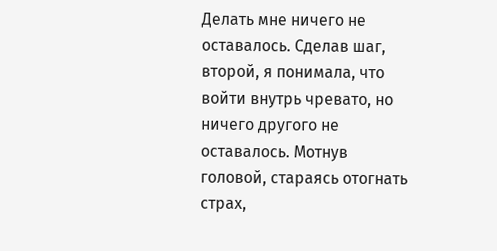Делать мне ничего не оставалось. Сделав шаг, второй, я понимала, что войти внутрь чревато, но ничего другого не оставалось. Мотнув головой, стараясь отогнать страх,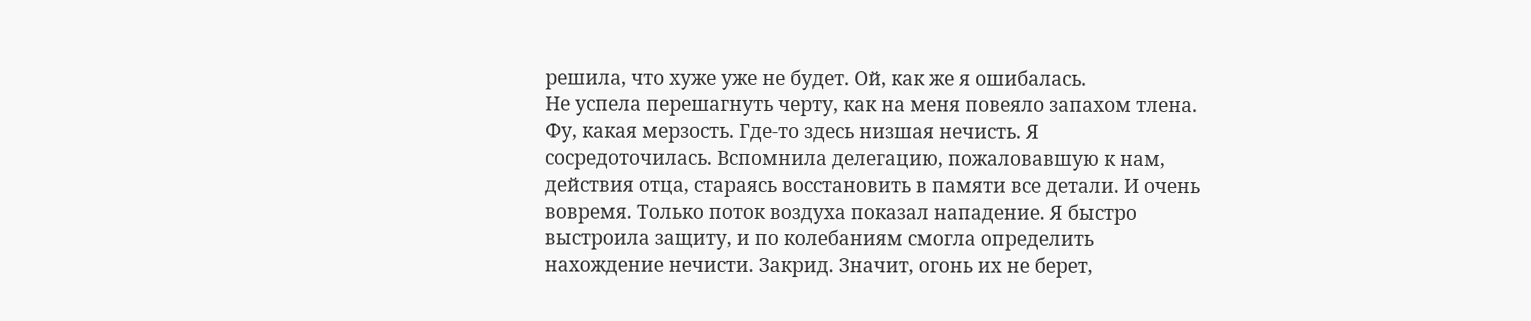решила, что хуже уже не будет. Ой, как же я ошибалась.
Не успела перешагнуть черту, как на меня повеяло запахом тлена. Фу, какая мерзость. Где-то здесь низшая нечисть. Я сосредоточилась. Вспомнила делегацию, пожаловавшую к нам, действия отца, стараясь восстановить в памяти все детали. И очень вовремя. Только поток воздуха показал нападение. Я быстро выстроила защиту, и по колебаниям смогла определить нахождение нечисти. Закрид. Значит, огонь их не берет,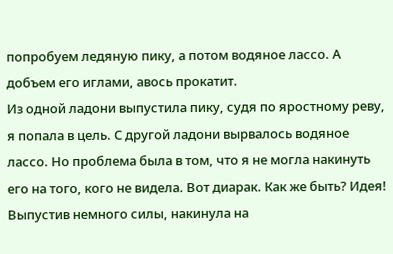попробуем ледяную пику, а потом водяное лассо. А добъем его иглами, авось прокатит.
Из одной ладони выпустила пику, судя по яростному реву, я попала в цель. С другой ладони вырвалось водяное лассо. Но проблема была в том, что я не могла накинуть его на того, кого не видела. Вот диарак. Как же быть? Идея! Выпустив немного силы, накинула на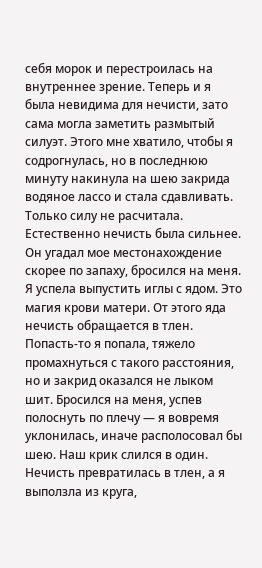себя морок и перестроилась на внутреннее зрение. Теперь и я была невидима для нечисти, зато сама могла заметить размытый силуэт. Этого мне хватило, чтобы я содрогнулась, но в последнюю минуту накинула на шею закрида водяное лассо и стала сдавливать. Только силу не расчитала. Естественно нечисть была сильнее. Он угадал мое местонахождение скорее по запаху, бросился на меня. Я успела выпустить иглы с ядом. Это магия крови матери. От этого яда нечисть обращается в тлен.
Попасть-то я попала, тяжело промахнуться с такого расстояния, но и закрид оказался не лыком шит. Бросился на меня, успев полоснуть по плечу — я вовремя уклонилась, иначе располосовал бы шею. Наш крик слился в один. Нечисть превратилась в тлен, а я выползла из круга,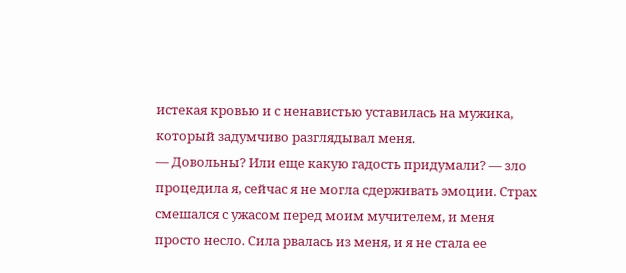истекая кровью и с ненавистью уставилась на мужика, который задумчиво разглядывал меня.
— Довольны? Или еще какую гадость придумали? — зло процедила я, сейчас я не могла сдерживать эмоции. Страх смешался с ужасом перед моим мучителем, и меня просто несло. Сила рвалась из меня, и я не стала ее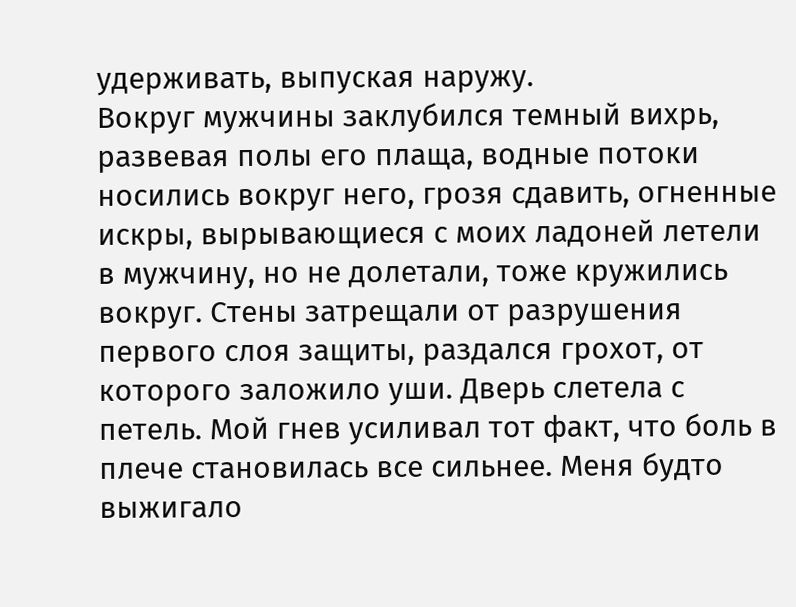удерживать, выпуская наружу.
Вокруг мужчины заклубился темный вихрь, развевая полы его плаща, водные потоки носились вокруг него, грозя сдавить, огненные искры, вырывающиеся с моих ладоней летели в мужчину, но не долетали, тоже кружились вокруг. Стены затрещали от разрушения первого слоя защиты, раздался грохот, от которого заложило уши. Дверь слетела с петель. Мой гнев усиливал тот факт, что боль в плече становилась все сильнее. Меня будто выжигало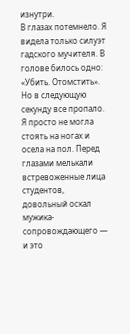изнутри.
В глазах потемнело. Я видела только силуэт гадского мучителя. В голове билось одно: «Убить. Отомстить». Но в следующую секунду все пропало. Я просто не могла стоять на ногах и осела на пол. Перед глазами мелькали встревоженные лица студентов, довольный оскал мужика-сопровождающего — и это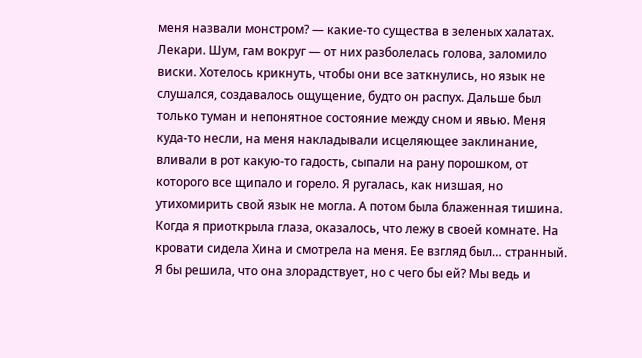меня назвали монстром? — какие-то существа в зеленых халатах. Лекари. Шум, гам вокруг — от них разболелась голова, заломило виски. Хотелось крикнуть, чтобы они все заткнулись, но язык не слушался, создавалось ощущение, будто он распух. Дальше был только туман и непонятное состояние между сном и явью. Меня куда-то несли, на меня накладывали исцеляющее заклинание, вливали в рот какую-то гадость, сыпали на рану порошком, от которого все щипало и горело. Я ругалась, как низшая, но утихомирить свой язык не могла. А потом была блаженная тишина.
Когда я приоткрыла глаза, оказалось, что лежу в своей комнате. На кровати сидела Хина и смотрела на меня. Ее взгляд был… странный. Я бы решила, что она злорадствует, но с чего бы ей? Мы ведь и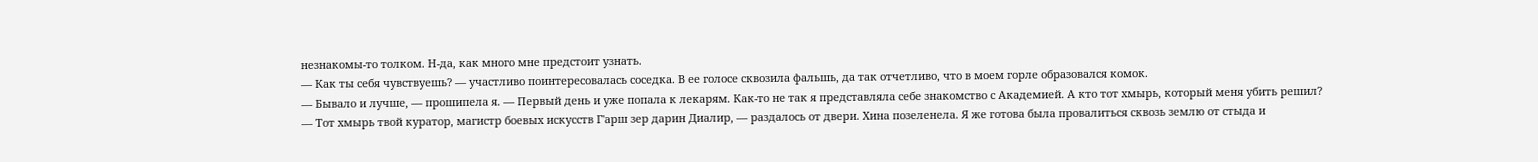незнакомы-то толком. Н-да, как много мне предстоит узнать.
— Как ты себя чувствуешь? — участливо поинтересовалась соседка. В ее голосе сквозила фальшь, да так отчетливо, что в моем горле образовался комок.
— Бывало и лучше, — прошипела я. — Первый день и уже попала к лекарям. Как-то не так я представляла себе знакомство с Академией. А кто тот хмырь, который меня убить решил?
— Тот хмырь твой куратор, магистр боевых искусств Г'арш зер дарин Диалир, — раздалось от двери. Хина позеленела. Я же готова была провалиться сквозь землю от стыда и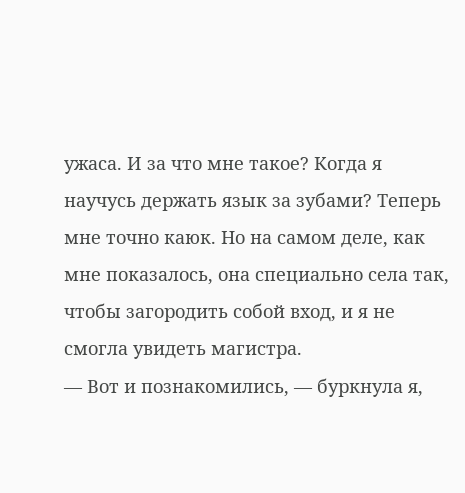ужаса. И за что мне такое? Когда я научусь держать язык за зубами? Теперь мне точно каюк. Но на самом деле, как мне показалось, она специально села так, чтобы загородить собой вход, и я не смогла увидеть магистра.
— Вот и познакомились, — буркнула я,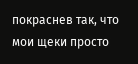покраснев так, что мои щеки просто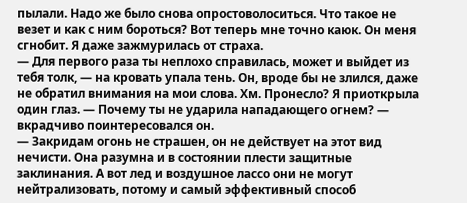пылали. Надо же было снова опростоволоситься. Что такое не везет и как с ним бороться? Вот теперь мне точно каюк. Он меня сгнобит. Я даже зажмурилась от страха.
— Для первого раза ты неплохо справилась, может и выйдет из тебя толк, — на кровать упала тень. Он, вроде бы не злился, даже не обратил внимания на мои слова. Хм. Пронесло? Я приоткрыла один глаз. — Почему ты не ударила нападающего огнем? — вкрадчиво поинтересовался он.
— Закридам огонь не страшен, он не действует на этот вид нечисти. Она разумна и в состоянии плести защитные заклинания. А вот лед и воздушное лассо они не могут нейтрализовать, потому и самый эффективный способ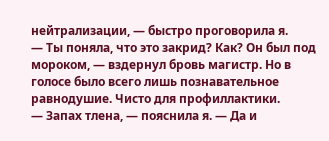нейтрализации, — быстро проговорила я.
— Ты поняла, что это закрид? Как? Он был под мороком, — вздернул бровь магистр. Но в голосе было всего лишь познавательное равнодушие. Чисто для профиллактики.
— Запах тлена, — пояснила я. — Да и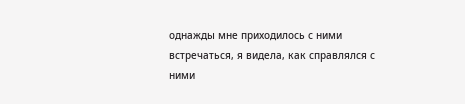однажды мне приходилось с ними встречаться, я видела, как справлялся с ними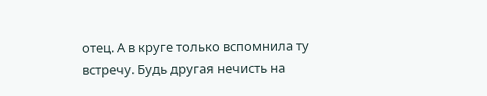отец. А в круге только вспомнила ту встречу. Будь другая нечисть на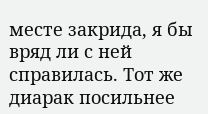месте закрида, я бы вряд ли с ней справилась. Тот же диарак посильнее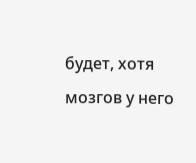будет, хотя мозгов у него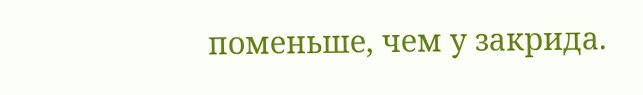поменьше, чем у закрида.